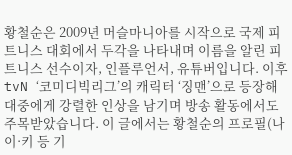황철순은 2009년 머슬마니아를 시작으로 국제 피트니스 대회에서 두각을 나타내며 이름을 알린 피트니스 선수이자, 인플루언서, 유튜버입니다. 이후 tvN ‘코미디빅리그’의 캐릭터 ‘징맨’으로 등장해 대중에게 강렬한 인상을 남기며 방송 활동에서도 주목받았습니다. 이 글에서는 황철순의 프로필(나이·키 등 기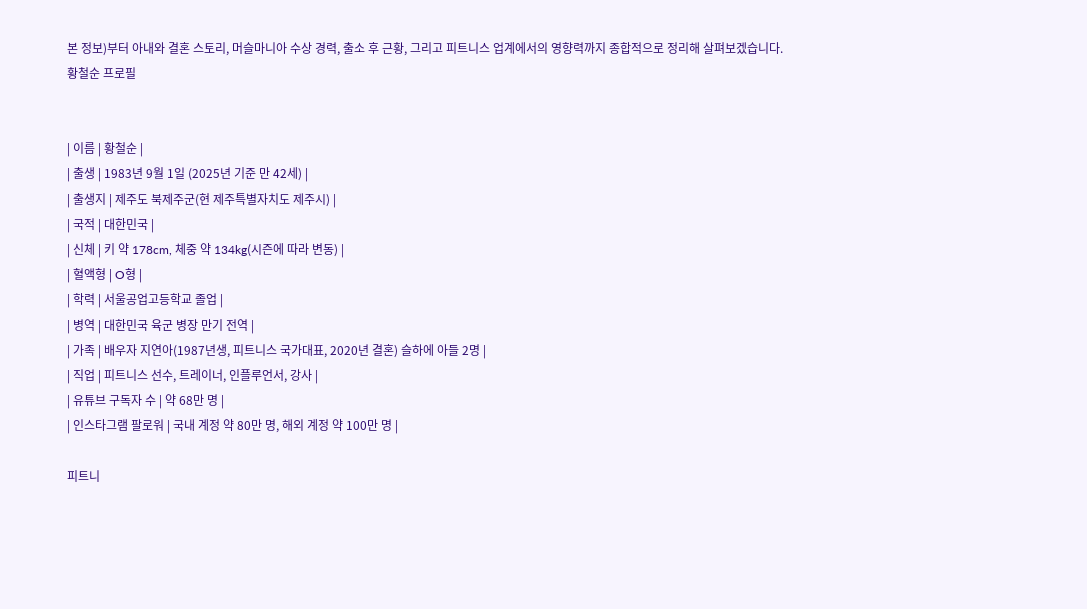본 정보)부터 아내와 결혼 스토리, 머슬마니아 수상 경력, 출소 후 근황, 그리고 피트니스 업계에서의 영향력까지 종합적으로 정리해 살펴보겠습니다.
황철순 프로필


| 이름 | 황철순 |
| 출생 | 1983년 9월 1일 (2025년 기준 만 42세) |
| 출생지 | 제주도 북제주군(현 제주특별자치도 제주시) |
| 국적 | 대한민국 |
| 신체 | 키 약 178cm, 체중 약 134kg(시즌에 따라 변동) |
| 혈액형 | O형 |
| 학력 | 서울공업고등학교 졸업 |
| 병역 | 대한민국 육군 병장 만기 전역 |
| 가족 | 배우자 지연아(1987년생, 피트니스 국가대표, 2020년 결혼) 슬하에 아들 2명 |
| 직업 | 피트니스 선수, 트레이너, 인플루언서, 강사 |
| 유튜브 구독자 수 | 약 68만 명 |
| 인스타그램 팔로워 | 국내 계정 약 80만 명, 해외 계정 약 100만 명 |

피트니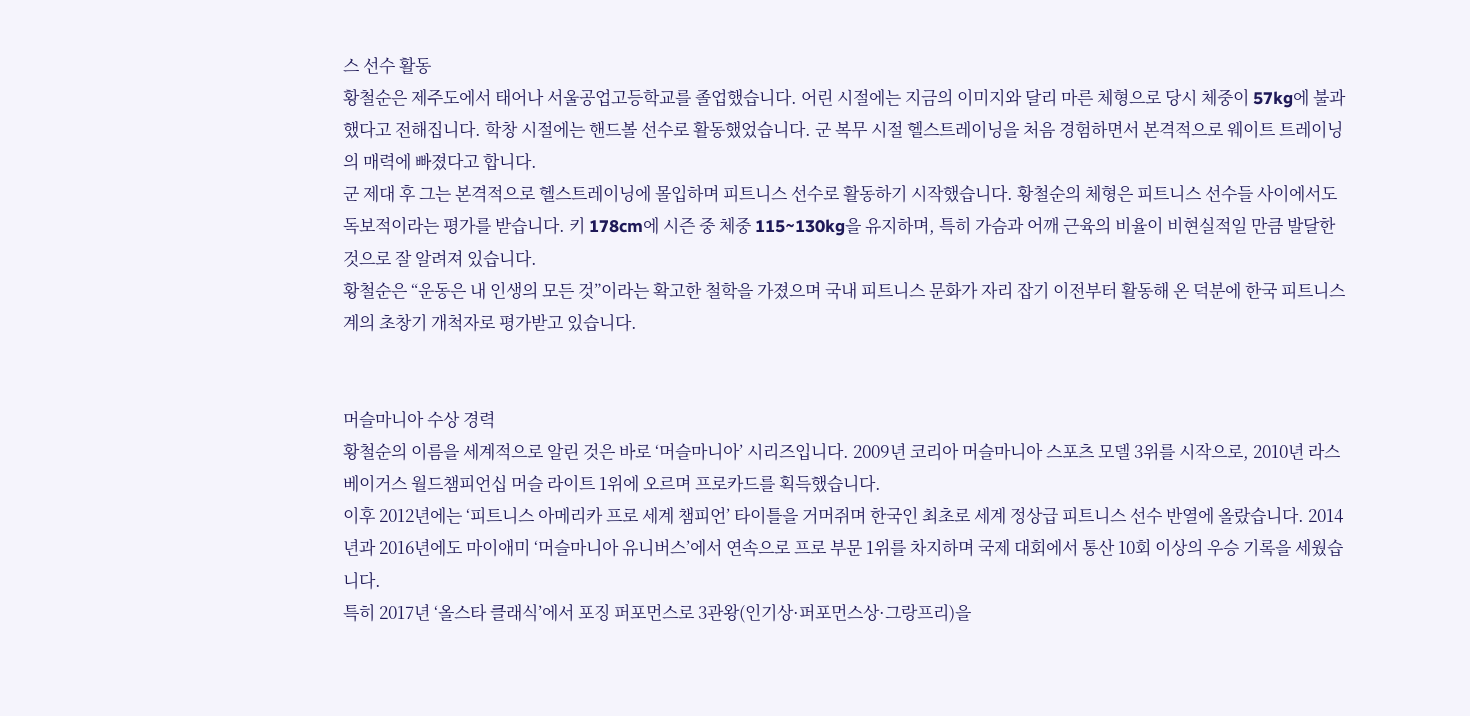스 선수 활동
황철순은 제주도에서 태어나 서울공업고등학교를 졸업했습니다. 어린 시절에는 지금의 이미지와 달리 마른 체형으로 당시 체중이 57kg에 불과했다고 전해집니다. 학창 시절에는 핸드볼 선수로 활동했었습니다. 군 복무 시절 헬스트레이닝을 처음 경험하면서 본격적으로 웨이트 트레이닝의 매력에 빠졌다고 합니다.
군 제대 후 그는 본격적으로 헬스트레이닝에 몰입하며 피트니스 선수로 활동하기 시작했습니다. 황철순의 체형은 피트니스 선수들 사이에서도 독보적이라는 평가를 받습니다. 키 178cm에 시즌 중 체중 115~130kg을 유지하며, 특히 가슴과 어깨 근육의 비율이 비현실적일 만큼 발달한 것으로 잘 알려져 있습니다.
황철순은 “운동은 내 인생의 모든 것”이라는 확고한 철학을 가졌으며 국내 피트니스 문화가 자리 잡기 이전부터 활동해 온 덕분에 한국 피트니스계의 초창기 개척자로 평가받고 있습니다.


머슬마니아 수상 경력
황철순의 이름을 세계적으로 알린 것은 바로 ‘머슬마니아’ 시리즈입니다. 2009년 코리아 머슬마니아 스포츠 모델 3위를 시작으로, 2010년 라스베이거스 월드챔피언십 머슬 라이트 1위에 오르며 프로카드를 획득했습니다.
이후 2012년에는 ‘피트니스 아메리카 프로 세계 챔피언’ 타이틀을 거머쥐며 한국인 최초로 세계 정상급 피트니스 선수 반열에 올랐습니다. 2014년과 2016년에도 마이애미 ‘머슬마니아 유니버스’에서 연속으로 프로 부문 1위를 차지하며 국제 대회에서 통산 10회 이상의 우승 기록을 세웠습니다.
특히 2017년 ‘올스타 클래식’에서 포징 퍼포먼스로 3관왕(인기상·퍼포먼스상·그랑프리)을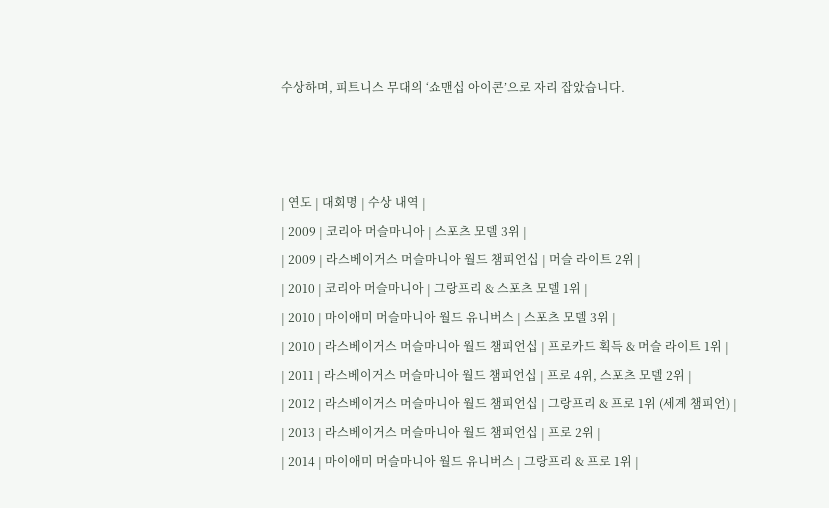수상하며, 피트니스 무대의 ‘쇼맨십 아이콘’으로 자리 잡았습니다.



| 연도 | 대회명 | 수상 내역 |
| 2009 | 코리아 머슬마니아 | 스포츠 모델 3위 |
| 2009 | 라스베이거스 머슬마니아 월드 챔피언십 | 머슬 라이트 2위 |
| 2010 | 코리아 머슬마니아 | 그랑프리 & 스포츠 모델 1위 |
| 2010 | 마이애미 머슬마니아 월드 유니버스 | 스포츠 모델 3위 |
| 2010 | 라스베이거스 머슬마니아 월드 챔피언십 | 프로카드 획득 & 머슬 라이트 1위 |
| 2011 | 라스베이거스 머슬마니아 월드 챔피언십 | 프로 4위, 스포츠 모델 2위 |
| 2012 | 라스베이거스 머슬마니아 월드 챔피언십 | 그랑프리 & 프로 1위 (세계 챔피언) |
| 2013 | 라스베이거스 머슬마니아 월드 챔피언십 | 프로 2위 |
| 2014 | 마이애미 머슬마니아 월드 유니버스 | 그랑프리 & 프로 1위 |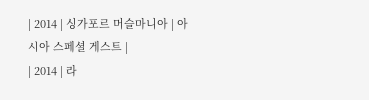| 2014 | 싱가포르 머슬마니아 | 아시아 스페셜 게스트 |
| 2014 | 라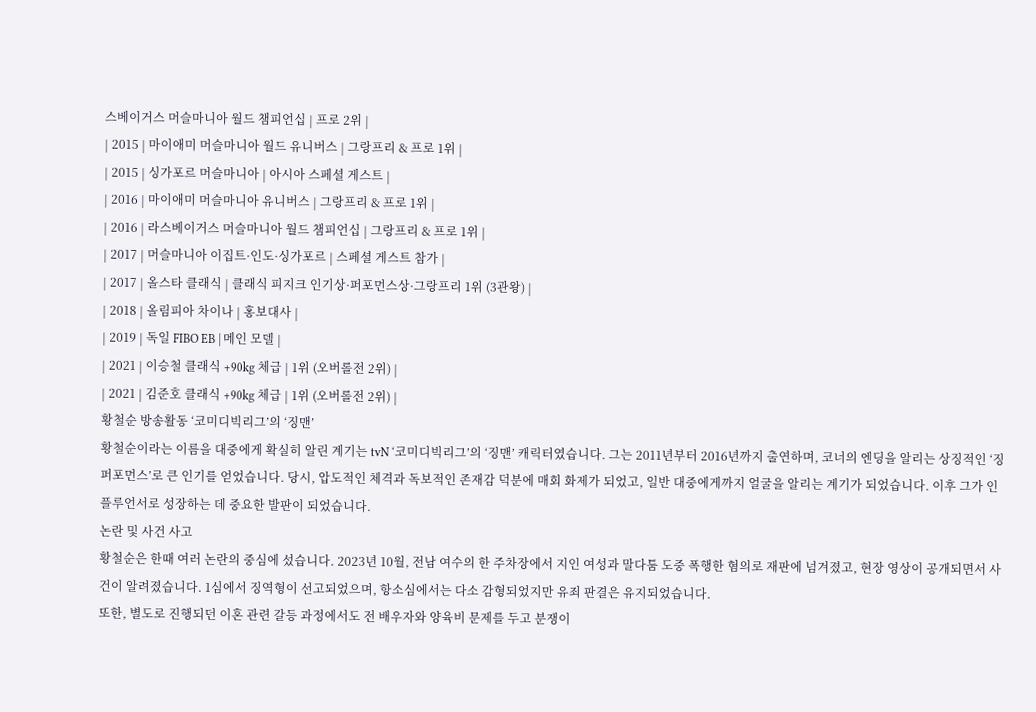스베이거스 머슬마니아 월드 챔피언십 | 프로 2위 |
| 2015 | 마이애미 머슬마니아 월드 유니버스 | 그랑프리 & 프로 1위 |
| 2015 | 싱가포르 머슬마니아 | 아시아 스페셜 게스트 |
| 2016 | 마이애미 머슬마니아 유니버스 | 그랑프리 & 프로 1위 |
| 2016 | 라스베이거스 머슬마니아 월드 챔피언십 | 그랑프리 & 프로 1위 |
| 2017 | 머슬마니아 이집트·인도·싱가포르 | 스페셜 게스트 참가 |
| 2017 | 올스타 클래식 | 클래식 피지크 인기상·퍼포먼스상·그랑프리 1위 (3관왕) |
| 2018 | 올림피아 차이나 | 홍보대사 |
| 2019 | 독일 FIBO EB | 메인 모델 |
| 2021 | 이승철 클래식 +90kg 체급 | 1위 (오버롤전 2위) |
| 2021 | 김준호 클래식 +90kg 체급 | 1위 (오버롤전 2위) |
황철순 방송활동 ‘코미디빅리그’의 ‘징맨’
황철순이라는 이름을 대중에게 확실히 알린 계기는 tvN ‘코미디빅리그’의 ‘징맨’ 캐릭터였습니다. 그는 2011년부터 2016년까지 출연하며, 코너의 엔딩을 알리는 상징적인 ‘징 퍼포먼스’로 큰 인기를 얻었습니다. 당시, 압도적인 체격과 독보적인 존재감 덕분에 매회 화제가 되었고, 일반 대중에게까지 얼굴을 알리는 계기가 되었습니다. 이후 그가 인플루언서로 성장하는 데 중요한 발판이 되었습니다.
논란 및 사건 사고
황철순은 한때 여러 논란의 중심에 섰습니다. 2023년 10월, 전남 여수의 한 주차장에서 지인 여성과 말다툼 도중 폭행한 혐의로 재판에 넘겨졌고, 현장 영상이 공개되면서 사건이 알려졌습니다. 1심에서 징역형이 선고되었으며, 항소심에서는 다소 감형되었지만 유죄 판결은 유지되었습니다.
또한, 별도로 진행되던 이혼 관련 갈등 과정에서도 전 배우자와 양육비 문제를 두고 분쟁이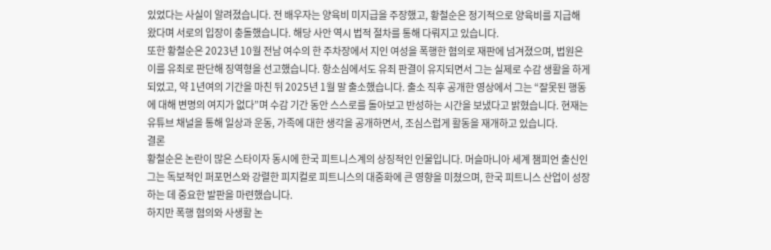있었다는 사실이 알려졌습니다. 전 배우자는 양육비 미지급을 주장했고, 황철순은 정기적으로 양육비를 지급해 왔다며 서로의 입장이 충돌했습니다. 해당 사안 역시 법적 절차를 통해 다뤄지고 있습니다.
또한 황철순은 2023년 10월 전남 여수의 한 주차장에서 지인 여성을 폭행한 혐의로 재판에 넘겨졌으며, 법원은 이를 유죄로 판단해 징역형을 선고했습니다. 항소심에서도 유죄 판결이 유지되면서 그는 실제로 수감 생활을 하게 되었고, 약 1년여의 기간을 마친 뒤 2025년 1월 말 출소했습니다. 출소 직후 공개한 영상에서 그는 “잘못된 행동에 대해 변명의 여지가 없다”며 수감 기간 동안 스스로를 돌아보고 반성하는 시간을 보냈다고 밝혔습니다. 현재는 유튜브 채널을 통해 일상과 운동, 가족에 대한 생각을 공개하면서, 조심스럽게 활동을 재개하고 있습니다.
결론
황철순은 논란이 많은 스타이자 동시에 한국 피트니스계의 상징적인 인물입니다. 머슬마니아 세계 챔피언 출신인 그는 독보적인 퍼포먼스와 강렬한 피지컬로 피트니스의 대중화에 큰 영향을 미쳤으며, 한국 피트니스 산업이 성장하는 데 중요한 발판을 마련했습니다.
하지만 폭행 혐의와 사생활 논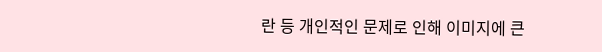란 등 개인적인 문제로 인해 이미지에 큰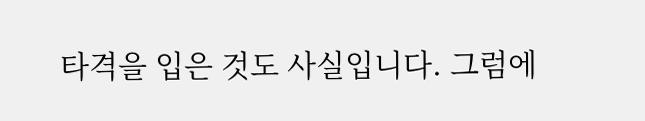타격을 입은 것도 사실입니다. 그럼에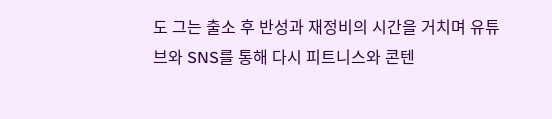도 그는 출소 후 반성과 재정비의 시간을 거치며 유튜브와 SNS를 통해 다시 피트니스와 콘텐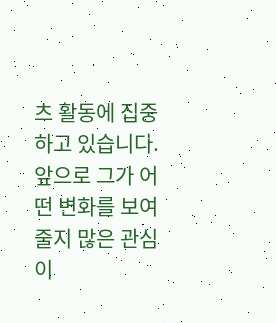츠 활동에 집중하고 있습니다. 앞으로 그가 어떤 변화를 보여줄지 많은 관심이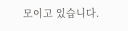모이고 있습니다.